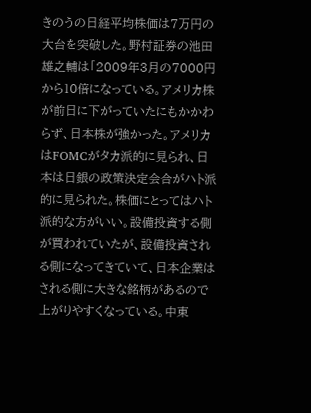きのうの日経平均株価は7万円の大台を突破した。野村証券の池田雄之輔は「2009年3月の7000円から10倍になっている。アメリカ株が前日に下がっていたにもかかわらず、日本株が強かった。アメリカはFOMCがタカ派的に見られ、日本は日銀の政策決定会合がハト派的に見られた。株価にとってはハト派的な方がいい。設備投資する側が買われていたが、設備投資される側になってきていて、日本企業はされる側に大きな銘柄があるので上がりやすくなっている。中東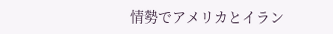情勢でアメリカとイラン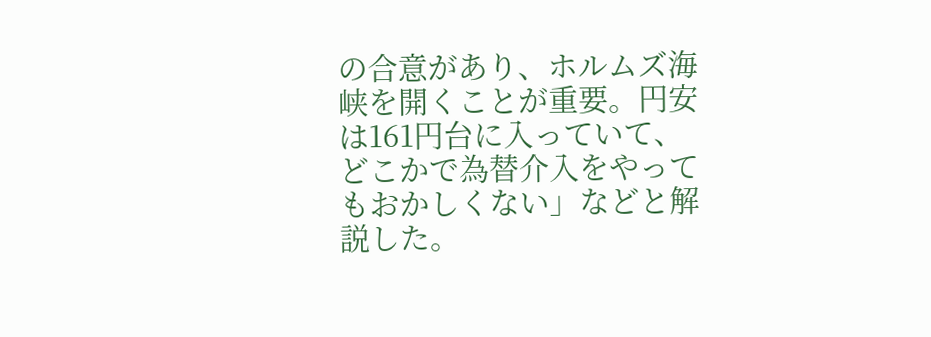の合意があり、ホルムズ海峡を開くことが重要。円安は161円台に入っていて、どこかで為替介入をやってもおかしくない」などと解説した。